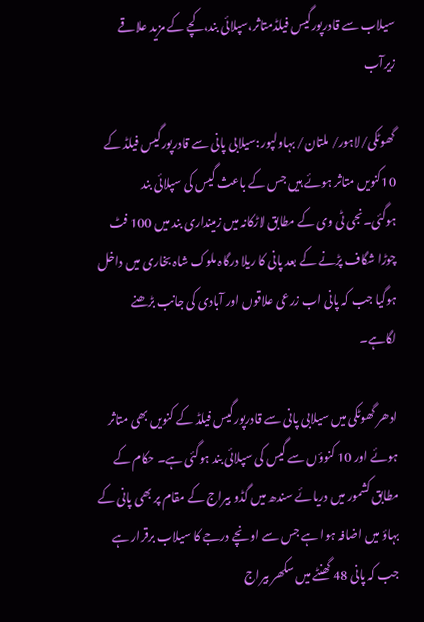سیلاب سے قادرپورگیس فیلڈمتاثر،سپلائی بند،کچے کے مزید علاقے زیرآب

گھوٹکی/لاہور/ ملتان/ بہاولپور:سیلابی پانی سے قادرپورگیس فیلڈ کے 10کنویں متاثر ہوئے ہیں جس کے باعث گیس کی سپلائی بند ہوگئی۔نجی ٹی وی کے مطابق لاڑکانہ میں زمینداری بند میں 100 فٹ چوڑا شگاف پڑنے کے بعد پانی کا ریلا درگاہ ملوک شاہ بخاری میں داخل ہوگیا جب کہ پانی اب زرعی علاقوں اور آبادی کی جانب بڑھنے لگاہے۔

ادھر گھوٹکی میں سیلابی پانی سے قادرپورگیس فیلڈ کے کنویں بھی متاثر ہوئے اور 10 کنوؤں سے گیس کی سپلائی بند ہوگئی ہے۔ حکام کے مطابق کشمور میں دریائے سندھ میں گڈو بیراج کے مقام پر بھی پانی کے بہاؤ میں اضافہ ہوا ہے جس سے اونچے درجے کا سیلاب برقرار ہے جب کہ پانی 48 گھنٹے میں سکھر بیراج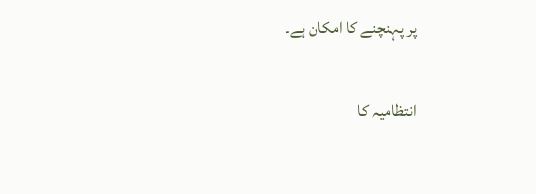پر پہنچنے کا امکان ہے۔

انتظامیہ کا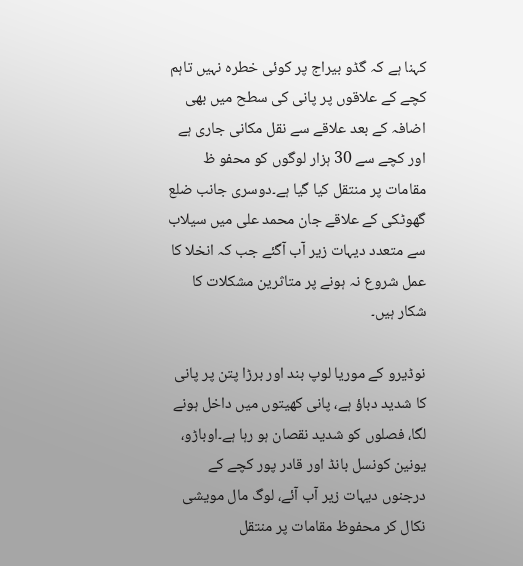کہنا ہے کہ گڈو بیراج پر کوئی خطرہ نہیں تاہم کچے کے علاقوں پر پانی کی سطح میں بھی اضافہ کے بعد علاقے سے نقل مکانی جاری ہے اور کچے سے 30 ہزار لوگوں کو محفو ظ مقامات پر منتقل کیا گیا ہے۔دوسری جانب ضلع گھوٹکی کے علاقے جان محمد علی میں سیلاب سے متعدد دیہات زیر آب آگئے جب کہ انخلا کا عمل شروع نہ ہونے پر متاثرین مشکلات کا شکار ہیں۔

نوڈیرو کے موریا لوپ بند اور برڑا پتن پر پانی کا شدید دباؤ ہے، پانی کھیتوں میں داخل ہونے لگا، فصلوں کو شدید نقصان ہو رہا ہے۔اوباڑو، یونین کونسل بانڈ اور قادر پور کچے کے درجنوں دیہات زیر آب آئے، لوگ مال مویشی نکال کر محفوظ مقامات پر منتقل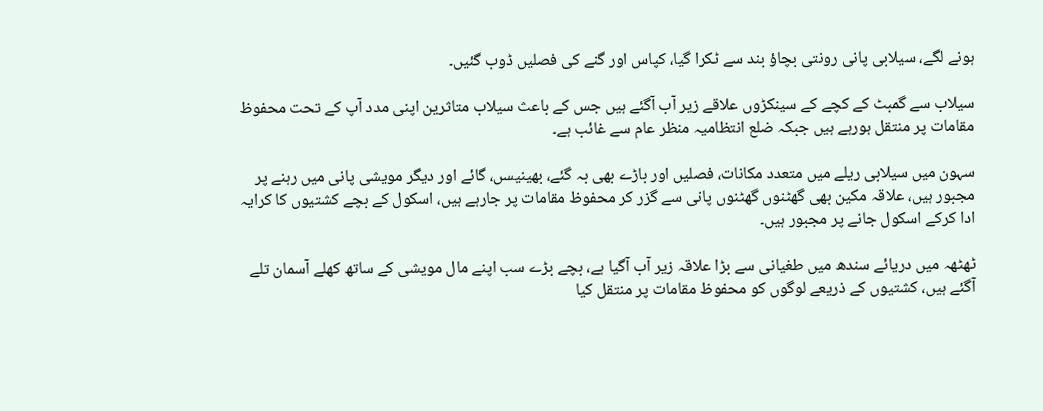ہونے لگے، سیلابی پانی رونتی بچاؤ بند سے ٹکرا گیا، کپاس اور گنے کی فصلیں ڈوب گئیں۔

سیلاب سے گمبٹ کے کچے کے سینکڑوں علاقے زیر آب آگئے ہیں جس کے باعث سیلاب متاثرین اپنی مدد آپ کے تحت محفوظ مقامات پر منتقل ہورہے ہیں جبکہ ضلع انتظامیہ منظر عام سے غائب ہے۔

سہون میں سیلابی ریلے میں متعدد مکانات، فصلیں اور باڑے بھی بہ گئے، بھینیسں، گائے اور دیگر مویشی پانی میں رہنے پر مجبور ہیں، علاقہ مکین بھی گھٹنوں گھٹنوں پانی سے گزر کر محفوظ مقامات پر جارہے ہیں، اسکول کے بچے کشتیوں کا کرایہ ادا کرکے اسکول جانے پر مجبور ہیں۔

ٹھٹھہ میں دریائے سندھ میں طغیانی سے بڑا علاقہ زیر آب آگیا ہے، بچے بڑے سب اپنے مال مویشی کے ساتھ کھلے آسمان تلے آگئے ہیں، کشتیوں کے ذریعے لوگوں کو محفوظ مقامات پر منتقل کیا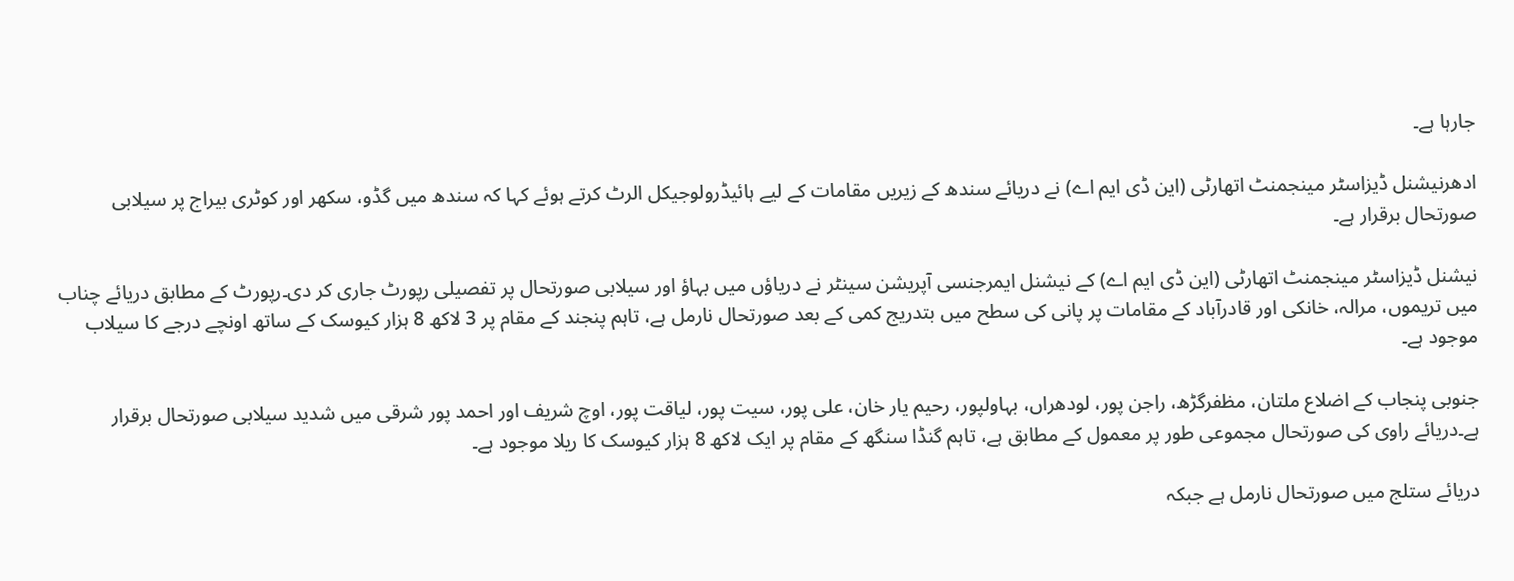جارہا ہے۔

ادھرنیشنل ڈیزاسٹر مینجمنٹ اتھارٹی (این ڈی ایم اے) نے دریائے سندھ کے زیریں مقامات کے لیے ہائیڈرولوجیکل الرٹ کرتے ہوئے کہا کہ سندھ میں گڈو، سکھر اور کوٹری بیراج پر سیلابی صورتحال برقرار ہے۔

نیشنل ڈیزاسٹر مینجمنٹ اتھارٹی (این ڈی ایم اے) کے نیشنل ایمرجنسی آپریشن سینٹر نے دریاؤں میں بہاؤ اور سیلابی صورتحال پر تفصیلی رپورٹ جاری کر دی۔رپورٹ کے مطابق دریائے چناب میں تریموں، مرالہ، خانکی اور قادرآباد کے مقامات پر پانی کی سطح میں بتدریج کمی کے بعد صورتحال نارمل ہے، تاہم پنجند کے مقام پر 3 لاکھ 8 ہزار کیوسک کے ساتھ اونچے درجے کا سیلاب موجود ہے۔

جنوبی پنجاب کے اضلاع ملتان، مظفرگڑھ، راجن پور، لودھراں، بہاولپور، رحیم یار خان، علی پور، سیت پور، لیاقت پور، اوچ شریف اور احمد پور شرقی میں شدید سیلابی صورتحال برقرار ہے۔دریائے راوی کی صورتحال مجموعی طور پر معمول کے مطابق ہے، تاہم گنڈا سنگھ کے مقام پر ایک لاکھ 8 ہزار کیوسک کا ریلا موجود ہے۔

دریائے ستلج میں صورتحال نارمل ہے جبکہ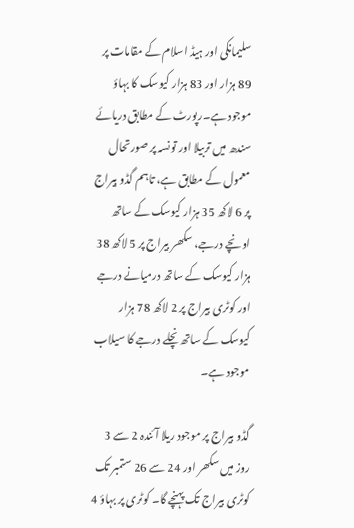سلیمانکی اور ہیڈ اسلام کے مقامات پر 89 ہزار اور 83 ہزار کیوسک کا بہاؤ موجود ہے۔رپورٹ کے مطابق دریائے سندھ میں تربیلا اور تونسہ پر صورتحال معمول کے مطابق ہے، تاہم گڈو بیراج پر 6 لاکھ 35 ہزار کیوسک کے ساتھ اونچے درجے، سکھر بیراج پر 5 لاکھ 38 ہزار کیوسک کے ساتھ درمیانے درجے اور کوٹری بیراج پر 2 لاکھ 78 ہزار کیوسک کے ساتھ نچلے درجے کا سیلاب موجود ہے۔

گڈو بیراج پر موجود ریلا آئندہ 2 سے 3 روز میں سکھر اور 24 سے 26 ستمبر تک کوٹری بیراج تک پہنچے گا۔ کوٹری پر بہاؤ 4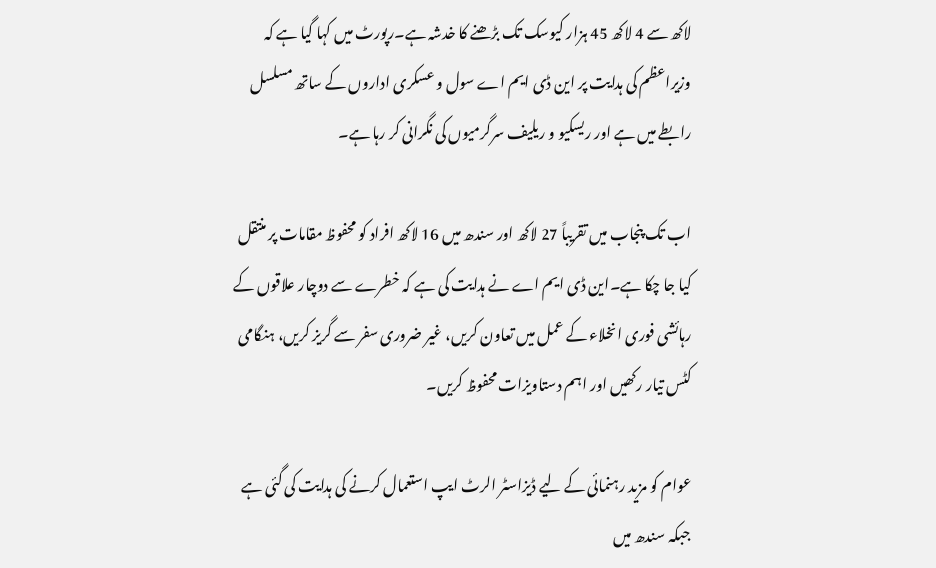لاکھ سے 4 لاکھ 45 ہزار کیوسک تک بڑھنے کا خدشہ ہے۔رپورٹ میں کہا گیا ہے کہ وزیراعظم کی ہدایت پر این ڈی ایم اے سول و عسکری اداروں کے ساتھ مسلسل رابطے میں ہے اور ریسکیو و ریلیف سرگرمیوں کی نگرانی کر رہا ہے۔

اب تک پنجاب میں تقریباً 27 لاکھ اور سندھ میں 16 لاکھ افراد کو محفوظ مقامات پر منتقل کیا جا چکا ہے۔این ڈی ایم اے نے ہدایت کی ہے کہ خطرے سے دوچار علاقوں کے رہائشی فوری انخلاء کے عمل میں تعاون کریں، غیر ضروری سفر سے گریز کریں، ہنگامی کٹس تیار رکھیں اور اہم دستاویزات محفوظ کریں۔

عوام کو مزید رہنمائی کے لیے ڈیزاسٹر الرٹ ایپ استعمال کرنے کی ہدایت کی گئی ہے جبکہ سندھ میں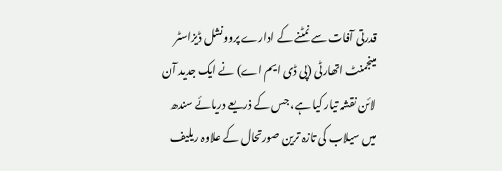قدرتی آفات سے نمٹنے کے ادارے پروونشل ڈیزاسٹر مینجمنٹ اتھارٹی (پی ڈی ایم اے) نے ایک جدید آن لائن نقشہ تیار کیا ہے، جس کے ذریعے دریائے سندھ میں سیلاب کی تازہ ترین صورتحال کے علاوہ ریلیف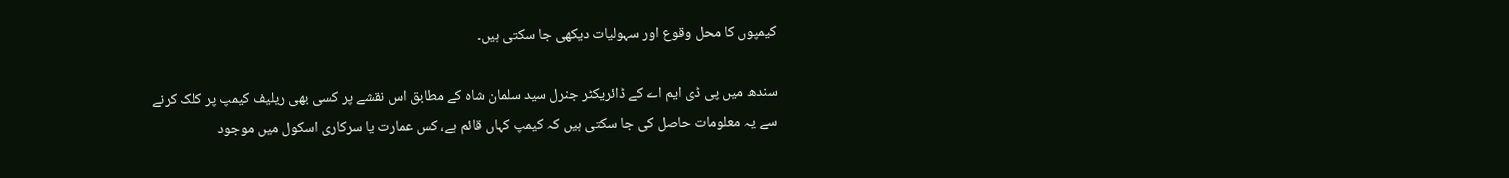کیمپوں کا محل وقوع اور سہولیات دیکھی جا سکتی ہیں۔

سندھ میں پی ڈی ایم اے کے ڈائریکٹر جنرل سید سلمان شاہ کے مطابق اس نقشے پر کسی بھی ریلیف کیمپ پر کلک کرنے سے یہ معلومات حاصل کی جا سکتی ہیں کہ کیمپ کہاں قائم ہے، کس عمارت یا سرکاری اسکول میں موجود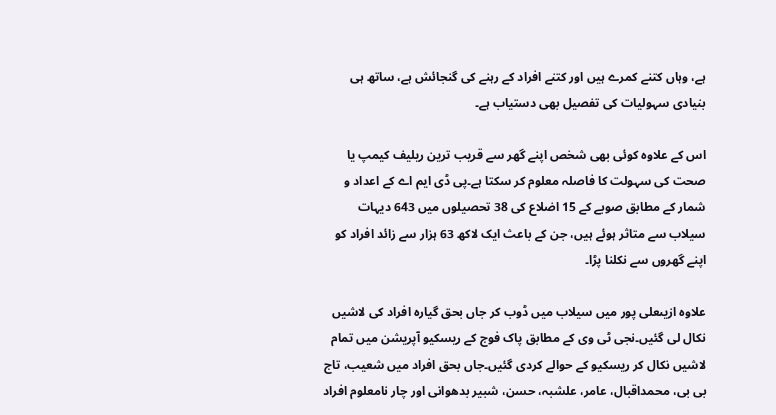ہے، وہاں کتنے کمرے ہیں اور کتنے افراد کے رہنے کی گنجائش ہے، ساتھ ہی بنیادی سہولیات کی تفصیل بھی دستیاب ہے۔

اس کے علاوہ کوئی بھی شخص اپنے گھر سے قریب ترین ریلیف کیمپ یا صحت کی سہولت کا فاصلہ معلوم کر سکتا ہے۔پی ڈی ایم اے کے اعداد و شمار کے مطابق صوبے کے 15 اضلاع کی 38 تحصیلوں میں 643 دیہات سیلاب سے متاثر ہوئے ہیں، جن کے باعث ایک لاکھ 63 ہزار سے زائد افراد کو اپنے گھروں سے نکلنا پڑا۔

علاوہ ازیںعلی پور میں سیلاب میں ڈوب کر جاں بحق گیارہ افراد کی لاشیں نکال لی گئیں۔نجی ٹی وی کے مطابق پاک فوج کے ریسکیو آپریشن میں تمام لاشیں نکال کر ریسکیو کے حوالے کردی گئیں۔جاں بحق افراد میں شعیب، تاج بی بی، محمداقبال، عامر، علشبہ، حسن، شبیر بدھوانی اور چار نامعلوم افراد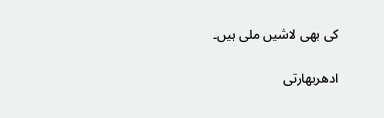کی بھی لاشیں ملی ہیں۔

ادھربھارتی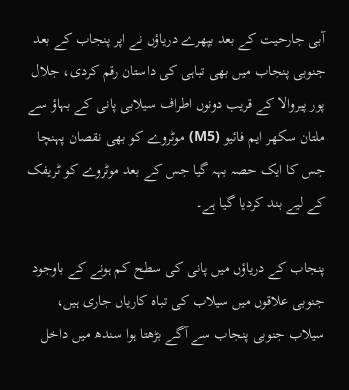آبی جارحیت کے بعد بپھرے دریاؤں نے اپر پنجاب کے بعد جنوبی پنجاب میں بھی تباہی کی داستان رقم کردی، جلال پور پیروالا کے قریب دونوں اطراف سیلابی پانی کے بہاؤ سے ملتان سکھر ایم فائیو (M5) موٹروے کو بھی نقصان پہنچا جس کا ایک حصہ بہہ گیا جس کے بعد موٹروے کو ٹریفک کے لیے بند کردیا گیا ہے۔

پنجاب کے دریاؤں میں پانی کی سطح کم ہونے کے باوجود جنوبی علاقوں میں سیلاب کی تباہ کاریاں جاری ہیں، سیلاب جنوبی پنجاب سے آگے بڑھتا ہوا سندھ میں داخل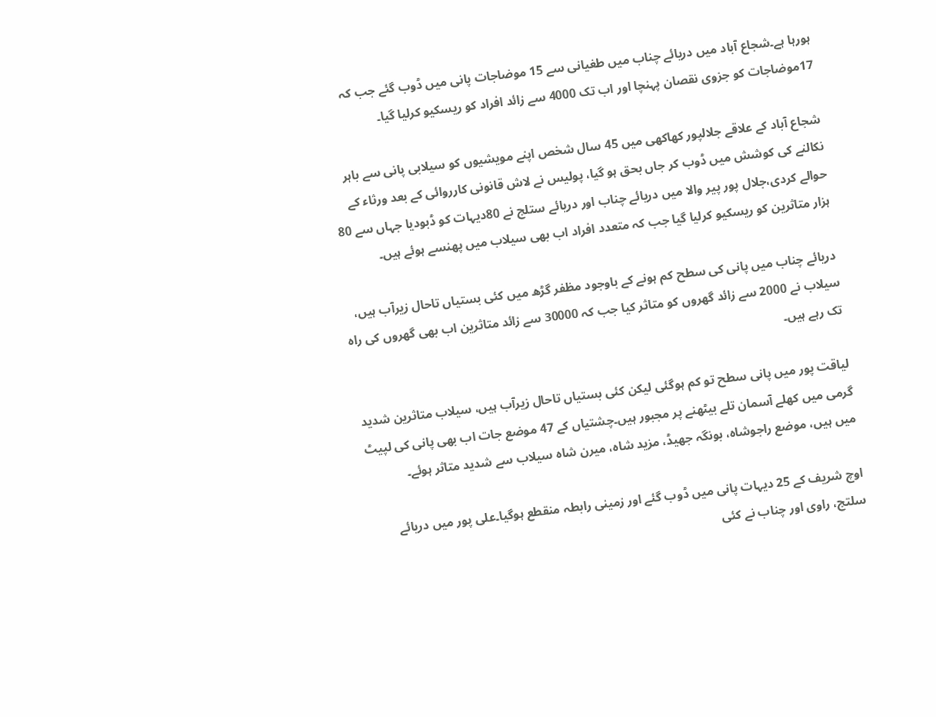ہورہا ہے۔شجاع آباد میں دریائے چناب میں طغیانی سے 15 موضاجات پانی میں ڈوب گئے جب کہ 17موضاجات کو جزوی نقصان پہنچا اور اب تک 4000 سے زائد افراد کو ریسکیو کرلیا گیا۔

شجاع آباد کے علاقے جلالپور کھاکھی میں 45 سال شخص اپنے مویشیوں کو سیلابی پانی سے باہر نکالنے کی کوشش میں ڈوب کر جاں بحق ہو گیا، پولیس نے لاش قانونی کارروائی کے بعد ورثاء کے حوالے کردی،جلال پور پیر والا میں دریائے چناب اور دریائے ستلج نے 80دیہات کو ڈبودیا جہاں سے 80 ہزار متاثرین کو ریسکیو کرلیا گیا جب کہ متعدد افراد اب بھی سیلاب میں پھنسے ہوئے ہیں۔

دریائے چناب میں پانی کی سطح کم ہونے کے باوجود مظفر گڑھ میں کئی بستیاں تاحال زیرآب ہیں، سیلاب نے 2000 سے زائد گھروں کو متاثر کیا جب کہ 30000 سے زائد متاثرین اب بھی گھروں کی راہ تک رہے ہیں۔

لیاقت پور میں پانی سطح تو کم ہوگئی لیکن کئی بستیاں تاحال زیرآب ہیں، سیلاب متاثرین شدید گرمی میں کھلے آسمان تلے بیٹھنے پر مجبور ہیں۔چشتیاں کے 47 موضع جات اب بھی پانی کی لپیٹ میں ہیں، موضع راجوشاہ، بونگہ جھیڈ، مزید شاہ، میرن شاہ سیلاب سے شدید متاثر ہوئے۔

اوچ شریف کے 25 دیہات پانی میں ڈوب گئے اور زمینی رابطہ منقطع ہوگیا۔علی پور میں دریائے سلتج، راوی اور چناب نے کئی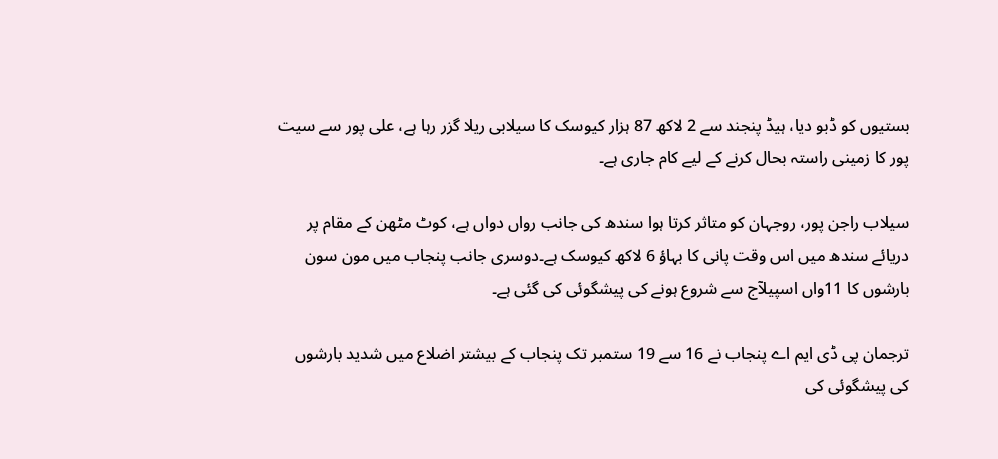بستیوں کو ڈبو دیا، ہیڈ پنجند سے 2 لاکھ 87 ہزار کیوسک کا سیلابی ریلا گزر رہا ہے، علی پور سے سیت پور کا زمینی راستہ بحال کرنے کے لیے کام جاری ہے۔

سیلاب راجن پور، روجہان کو متاثر کرتا ہوا سندھ کی جانب رواں دواں ہے، کوٹ مٹھن کے مقام پر دریائے سندھ میں اس وقت پانی کا بہاؤ 6 لاکھ کیوسک ہے۔دوسری جانب پنجاب میں مون سون بارشوں کا 11واں اسپیلآج سے شروع ہونے کی پیشگوئی کی گئی ہے۔

ترجمان پی ڈی ایم اے پنجاب نے 16 سے 19 ستمبر تک پنجاب کے بیشتر اضلاع میں شدید بارشوں کی پیشگوئی کی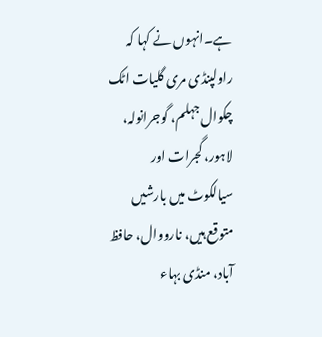ہے۔انہوں نے کہا کہ راولپنڈی مری گلیات اٹک چکوال جہلم، گوجرانولہ، لاہور، گجرات اور سیالکوٹ میں بارشیں متوقع ہیں، نارووال، حافظ آباد، منڈی بہاء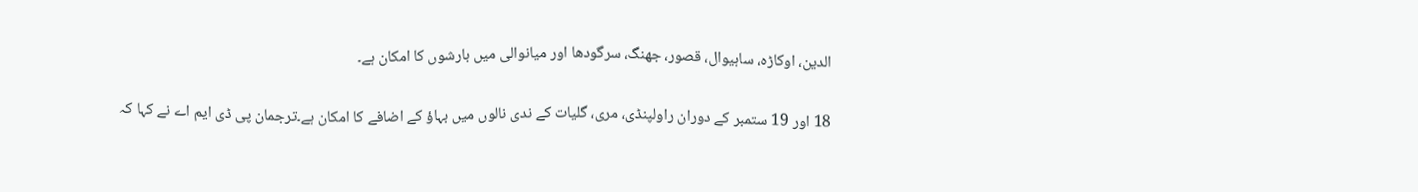الدین، اوکاڑہ، ساہیوال، قصور، جھنگ، سرگودھا اور میانوالی میں بارشوں کا امکان ہے۔

18 اور 19 ستمبر کے دوران راولپنڈی، مری، گلیات کے ندی نالوں میں بہاؤ کے اضافے کا امکان ہے۔ترجمان پی ڈی ایم اے نے کہا کہ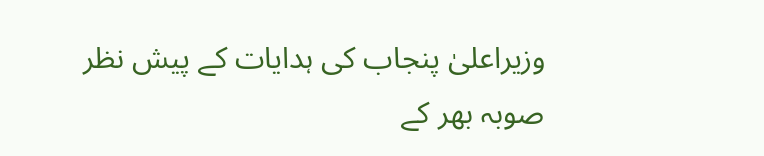وزیراعلیٰ پنجاب کی ہدایات کے پیش نظر صوبہ بھر کے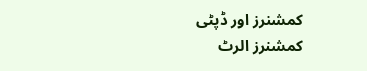کمشنرز اور ڈپٹی کمشنرز الرٹ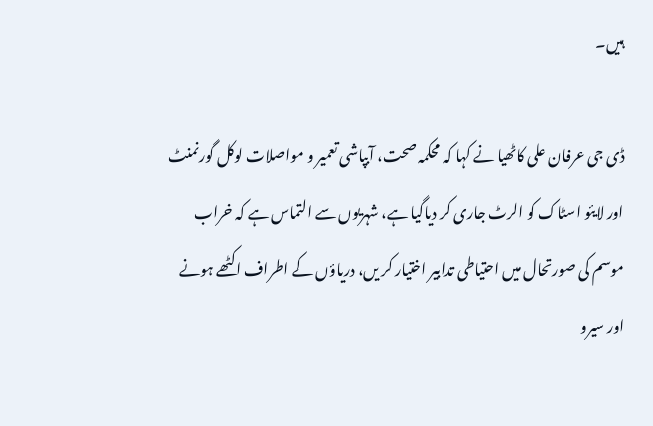ہیں۔

ڈی جی عرفان علی کاٹھیا نے کہا کہ محکمہ صحت، آبپاشی تعمیر و مواصلات لوکل گورنمنٹ اور لایئو اسٹاک کو الرٹ جاری کر دیاگیا ہے، شہریوں سے التماس ہے کہ خراب موسم کی صورتحال میں احتیاطی تدابیر اختیار کر یں، دریاؤں کے اطراف اکٹھے ہونے اور سیرو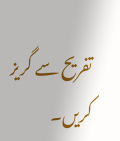تفریح سے گریز کریں۔